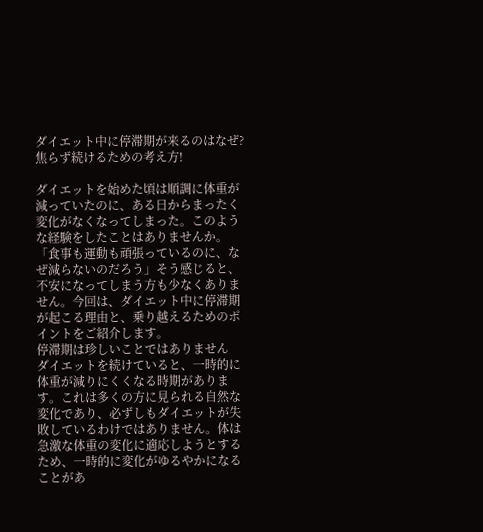ダイエット中に停滞期が来るのはなぜ?焦らず続けるための考え方!

ダイエットを始めた頃は順調に体重が減っていたのに、ある日からまったく変化がなくなってしまった。このような経験をしたことはありませんか。「食事も運動も頑張っているのに、なぜ減らないのだろう」そう感じると、不安になってしまう方も少なくありません。今回は、ダイエット中に停滞期が起こる理由と、乗り越えるためのポイントをご紹介します。
停滞期は珍しいことではありません
ダイエットを続けていると、一時的に体重が減りにくくなる時期があります。これは多くの方に見られる自然な変化であり、必ずしもダイエットが失敗しているわけではありません。体は急激な体重の変化に適応しようとするため、一時的に変化がゆるやかになることがあ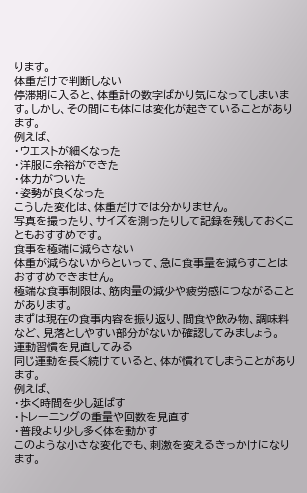ります。
体重だけで判断しない
停滞期に入ると、体重計の数字ばかり気になってしまいます。しかし、その間にも体には変化が起きていることがあります。
例えば、
・ウエストが細くなった
・洋服に余裕ができた
・体力がついた
・姿勢が良くなった
こうした変化は、体重だけでは分かりません。
写真を撮ったり、サイズを測ったりして記録を残しておくこともおすすめです。
食事を極端に減らさない
体重が減らないからといって、急に食事量を減らすことはおすすめできません。
極端な食事制限は、筋肉量の減少や疲労感につながることがあります。
まずは現在の食事内容を振り返り、間食や飲み物、調味料など、見落としやすい部分がないか確認してみましょう。
運動習慣を見直してみる
同じ運動を長く続けていると、体が慣れてしまうことがあります。
例えば、
・歩く時間を少し延ばす
・トレーニングの重量や回数を見直す
・普段より少し多く体を動かす
このような小さな変化でも、刺激を変えるきっかけになります。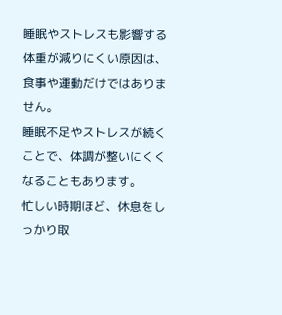睡眠やストレスも影響する
体重が減りにくい原因は、食事や運動だけではありません。
睡眠不足やストレスが続くことで、体調が整いにくくなることもあります。
忙しい時期ほど、休息をしっかり取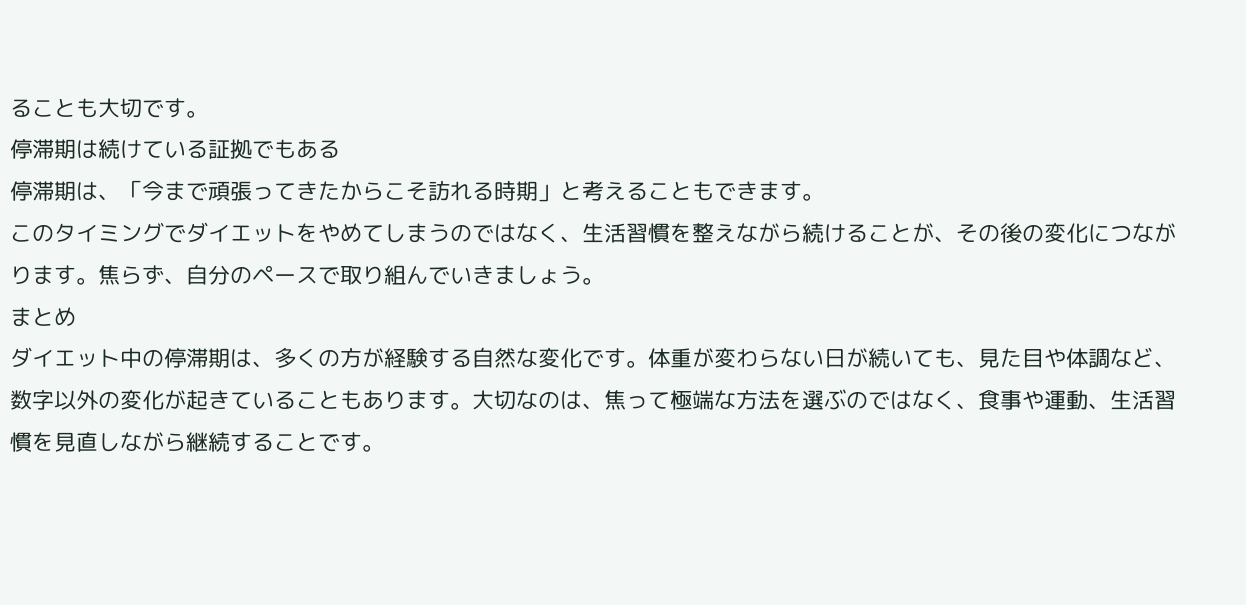ることも大切です。
停滞期は続けている証拠でもある
停滞期は、「今まで頑張ってきたからこそ訪れる時期」と考えることもできます。
このタイミングでダイエットをやめてしまうのではなく、生活習慣を整えながら続けることが、その後の変化につながります。焦らず、自分のペースで取り組んでいきましょう。
まとめ
ダイエット中の停滞期は、多くの方が経験する自然な変化です。体重が変わらない日が続いても、見た目や体調など、数字以外の変化が起きていることもあります。大切なのは、焦って極端な方法を選ぶのではなく、食事や運動、生活習慣を見直しながら継続することです。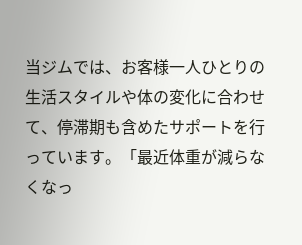当ジムでは、お客様一人ひとりの生活スタイルや体の変化に合わせて、停滞期も含めたサポートを行っています。「最近体重が減らなくなっ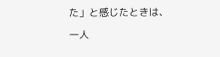た」と感じたときは、一人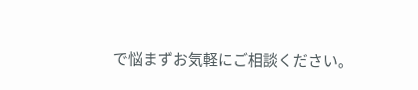で悩まずお気軽にご相談ください。